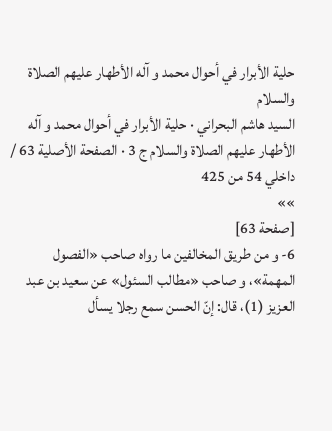حلية الأبرار في أحوال محمد و آله الأطهار عليهم الصلاة والسلام
السيد هاشم البحراني · حلية الأبرار في أحوال محمد و آله الأطهار عليهم الصلاة والسلام ج 3 · الصفحة الأصلية 63 / داخلي 54 من 425
»»
[صفحة 63]
6- و من طريق المخالفين ما رواه صاحب «الفصول المهمة»، و صاحب «مطالب السئول» عن سعيد بن عبد العزيز (1)، قال: إنّ الحسن سمع رجلا يسأل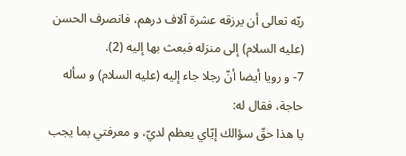ربّه تعالى أن يرزقه عشرة آلاف درهم، فانصرف الحسن (عليه السلام) إلى منزله فبعث بها إليه (2).
7- و رويا أيضا أنّ رجلا جاء إليه (عليه السلام) و سأله حاجة، فقال له:
يا هذا حقّ سؤالك إيّاي يعظم لديّ، و معرفتي بما يجب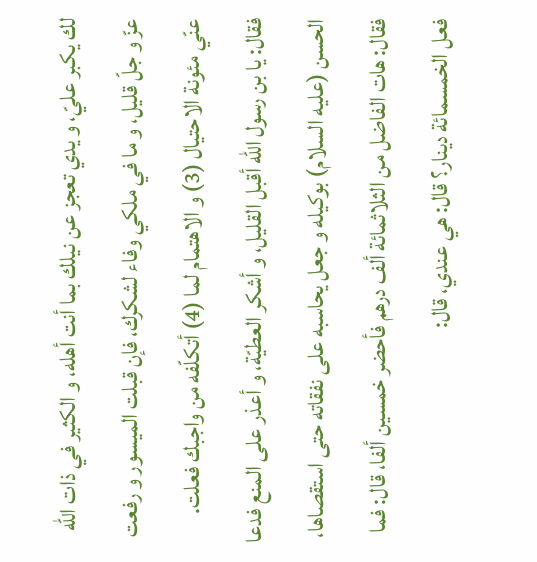لك يكبر عليّ، و يدي تعجز عن نيلك بما أنت أهله، و الكثير في ذات اللّه عزّ و جلّ قليل، و ما في ملكي وفاء لشكرك، فإن قبلت الميسور و رفعت عنّي مئونة الاحتيال (3) و الاهتمام لما (4) أتكلّفه من واجبك فعلت.
فقال: يا بن رسول اللّه أقبل القليل، و أشكر العطيّة، و أعذر على المنع فدعا الحسن (عليه السلام) بوكيله و جعل يحاسبه على نفقاته حتى استقصاها، فقال: هات الفاضل من الثلاثمائة ألف درهم فأحضر خمسين ألفا، قال: فما فعل الخمسمائة دينار؟ قال: هي عندي، قال: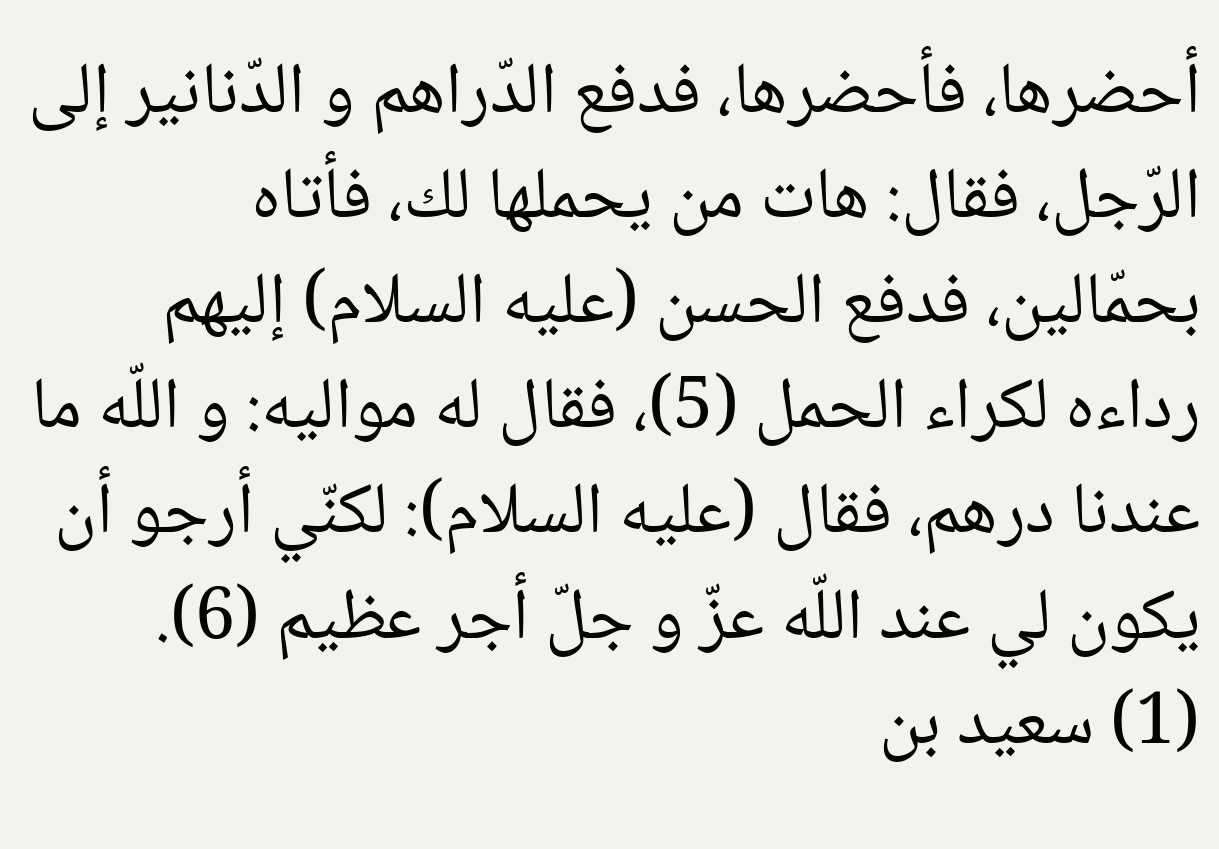أحضرها، فأحضرها، فدفع الدّراهم و الدّنانير إلى الرّجل، فقال: هات من يحملها لك، فأتاه بحمّالين، فدفع الحسن (عليه السلام) إليهم رداءه لكراء الحمل (5)، فقال له مواليه: و اللّه ما عندنا درهم، فقال (عليه السلام): لكنّي أرجو أن يكون لي عند اللّه عزّ و جلّ أجر عظيم (6).
(1) سعيد بن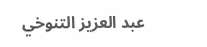عبد العزيز التنوخي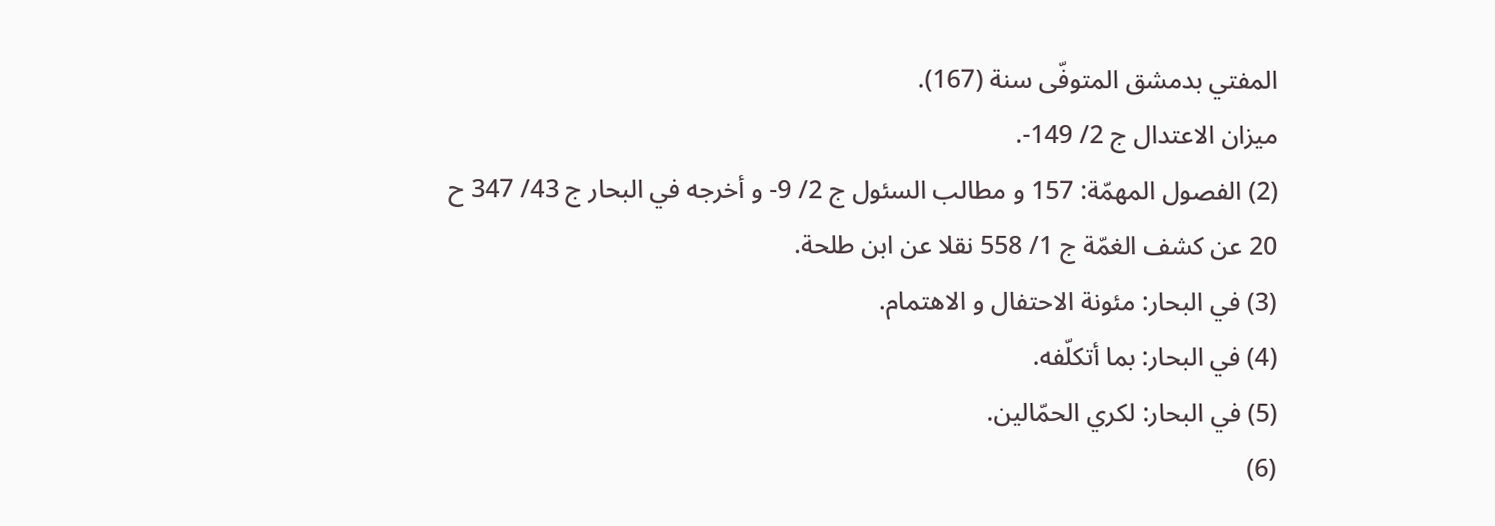المفتي بدمشق المتوفّى سنة (167).
ميزان الاعتدال ج 2/ 149-.
(2) الفصول المهمّة: 157 و مطالب السئول ج 2/ 9- و أخرجه في البحار ج 43/ 347 ح 20 عن كشف الغمّة ج 1/ 558 نقلا عن ابن طلحة.
(3) في البحار: مئونة الاحتفال و الاهتمام.
(4) في البحار: بما أتكلّفه.
(5) في البحار: لكري الحمّالين.
(6)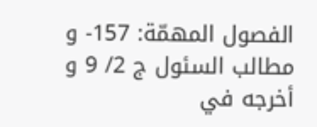الفصول المهمّة: 157- و مطالب السئول ج 2/ 9 و أخرجه في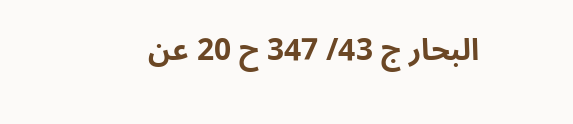البحار ج 43/ 347 ح 20 عن